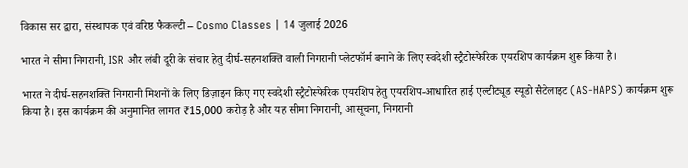विकास सर द्वारा, संस्थापक एवं वरिष्ठ फैकल्टी – Cosmo Classes | 14 जुलाई 2026

भारत ने सीमा निगरानी, ISR और लंबी दूरी के संचार हेतु दीर्घ-सहनशक्ति वाली निगरानी प्लेटफॉर्म बनाने के लिए स्वदेशी स्ट्रैटोस्फेरिक एयरशिप कार्यक्रम शुरू किया है।

भारत ने दीर्घ-सहनशक्ति निगरानी मिशनों के लिए डिज़ाइन किए गए स्वदेशी स्ट्रैटोस्फेरिक एयरशिप हेतु एयरशिप-आधारित हाई एल्टीट्यूड स्यूडो सैटेलाइट (AS-HAPS) कार्यक्रम शुरू किया है। इस कार्यक्रम की अनुमानित लागत ₹15,000 करोड़ है और यह सीमा निगरानी, आसूचना, निगरानी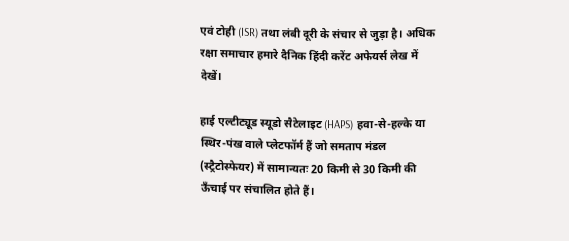एवं टोही (ISR) तथा लंबी दूरी के संचार से जुड़ा है। अधिक रक्षा समाचार हमारे दैनिक हिंदी करेंट अफेयर्स लेख में देखें।

हाई एल्टीट्यूड स्यूडो सैटेलाइट (HAPS) हवा-से-हल्के या स्थिर-पंख वाले प्लेटफॉर्म हैं जो समताप मंडल (स्ट्रैटोस्फेयर) में सामान्यतः 20 किमी से 30 किमी की ऊँचाई पर संचालित होते हैं।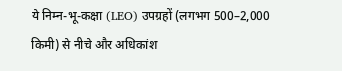ये निम्न-भू-कक्षा (LEO) उपग्रहों (लगभग 500–2,000 किमी) से नीचे और अधिकांश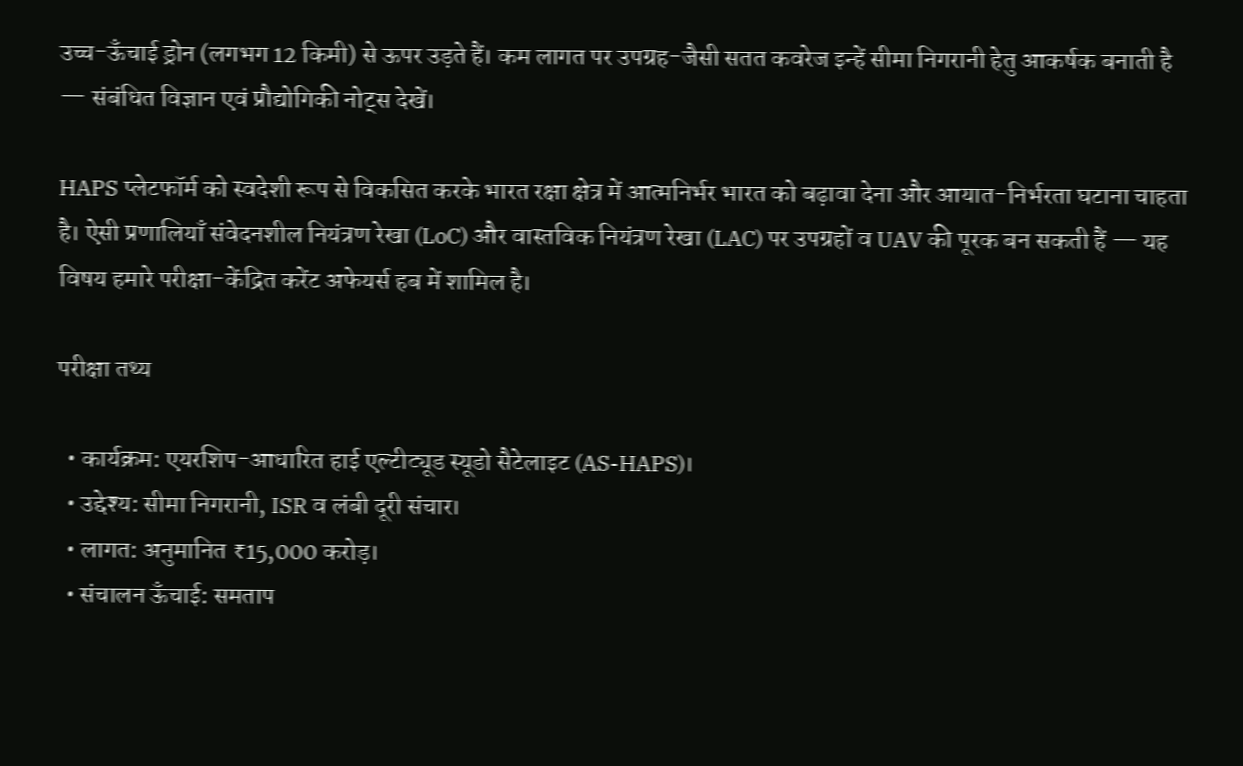उच्च-ऊँचाई ड्रोन (लगभग 12 किमी) से ऊपर उड़ते हैं। कम लागत पर उपग्रह-जैसी सतत कवरेज इन्हें सीमा निगरानी हेतु आकर्षक बनाती है — संबंधित विज्ञान एवं प्रौद्योगिकी नोट्स देखें।

HAPS प्लेटफॉर्म को स्वदेशी रूप से विकसित करके भारत रक्षा क्षेत्र में आत्मनिर्भर भारत को बढ़ावा देना और आयात-निर्भरता घटाना चाहता है। ऐसी प्रणालियाँ संवेदनशील नियंत्रण रेखा (LoC) और वास्तविक नियंत्रण रेखा (LAC) पर उपग्रहों व UAV की पूरक बन सकती हैं — यह विषय हमारे परीक्षा-केंद्रित करेंट अफेयर्स हब में शामिल है।

परीक्षा तथ्य

  • कार्यक्रम: एयरशिप-आधारित हाई एल्टीट्यूड स्यूडो सैटेलाइट (AS-HAPS)।
  • उद्देश्य: सीमा निगरानी, ISR व लंबी दूरी संचार।
  • लागत: अनुमानित ₹15,000 करोड़।
  • संचालन ऊँचाई: समताप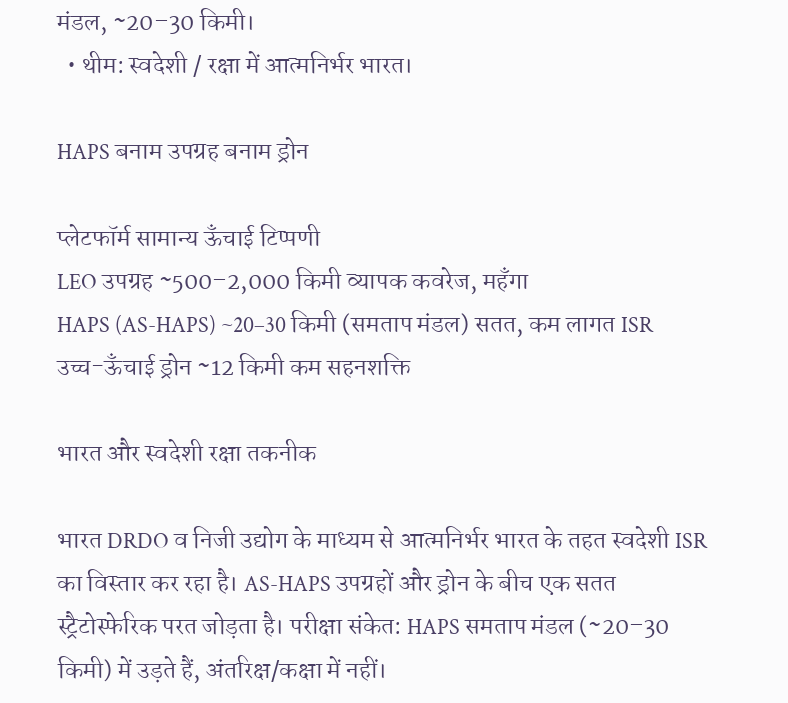मंडल, ~20–30 किमी।
  • थीम: स्वदेशी / रक्षा में आत्मनिर्भर भारत।

HAPS बनाम उपग्रह बनाम ड्रोन

प्लेटफॉर्म सामान्य ऊँचाई टिप्पणी
LEO उपग्रह ~500–2,000 किमी व्यापक कवरेज, महँगा
HAPS (AS-HAPS) ~20–30 किमी (समताप मंडल) सतत, कम लागत ISR
उच्च-ऊँचाई ड्रोन ~12 किमी कम सहनशक्ति

भारत और स्वदेशी रक्षा तकनीक

भारत DRDO व निजी उद्योग के माध्यम से आत्मनिर्भर भारत के तहत स्वदेशी ISR का विस्तार कर रहा है। AS-HAPS उपग्रहों और ड्रोन के बीच एक सतत स्ट्रैटोस्फेरिक परत जोड़ता है। परीक्षा संकेत: HAPS समताप मंडल (~20–30 किमी) में उड़ते हैं, अंतरिक्ष/कक्षा में नहीं।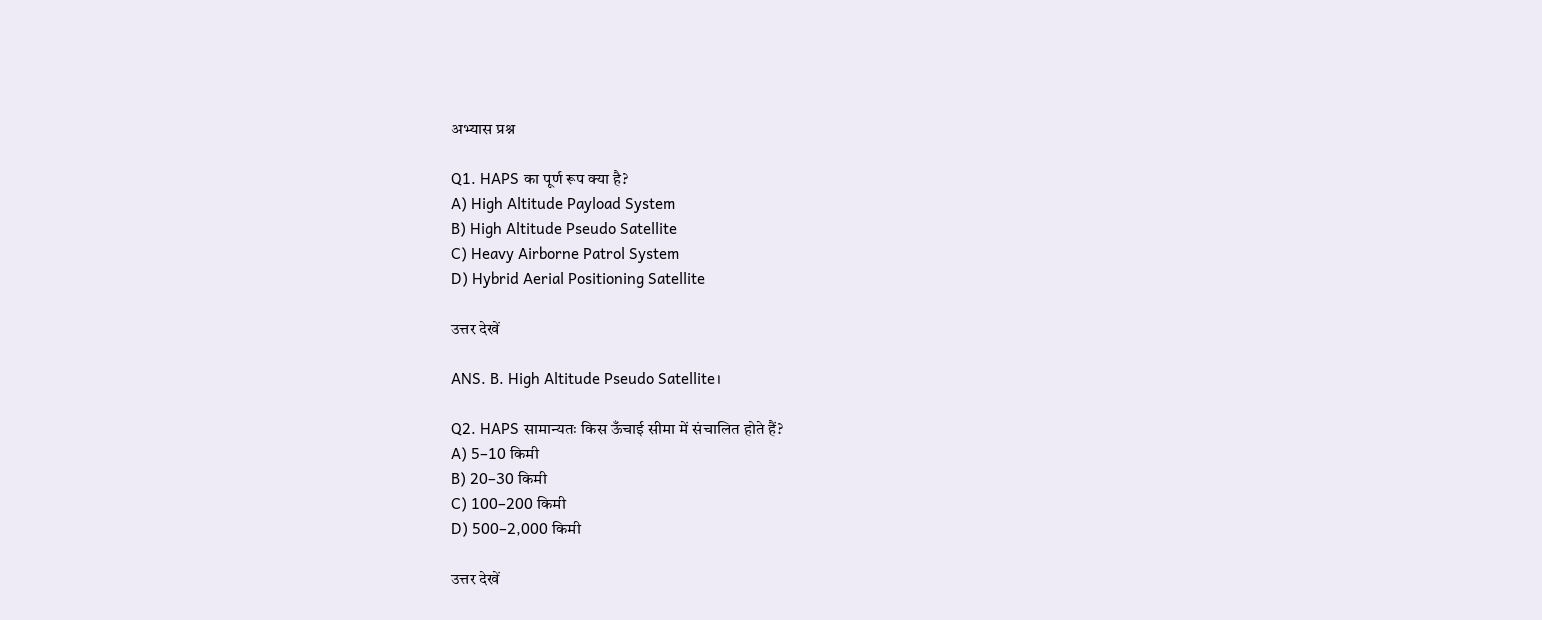अभ्यास प्रश्न

Q1. HAPS का पूर्ण रूप क्या है?
A) High Altitude Payload System
B) High Altitude Pseudo Satellite
C) Heavy Airborne Patrol System
D) Hybrid Aerial Positioning Satellite

उत्तर देखें

ANS. B. High Altitude Pseudo Satellite।

Q2. HAPS सामान्यतः किस ऊँचाई सीमा में संचालित होते हैं?
A) 5–10 किमी
B) 20–30 किमी
C) 100–200 किमी
D) 500–2,000 किमी

उत्तर देखें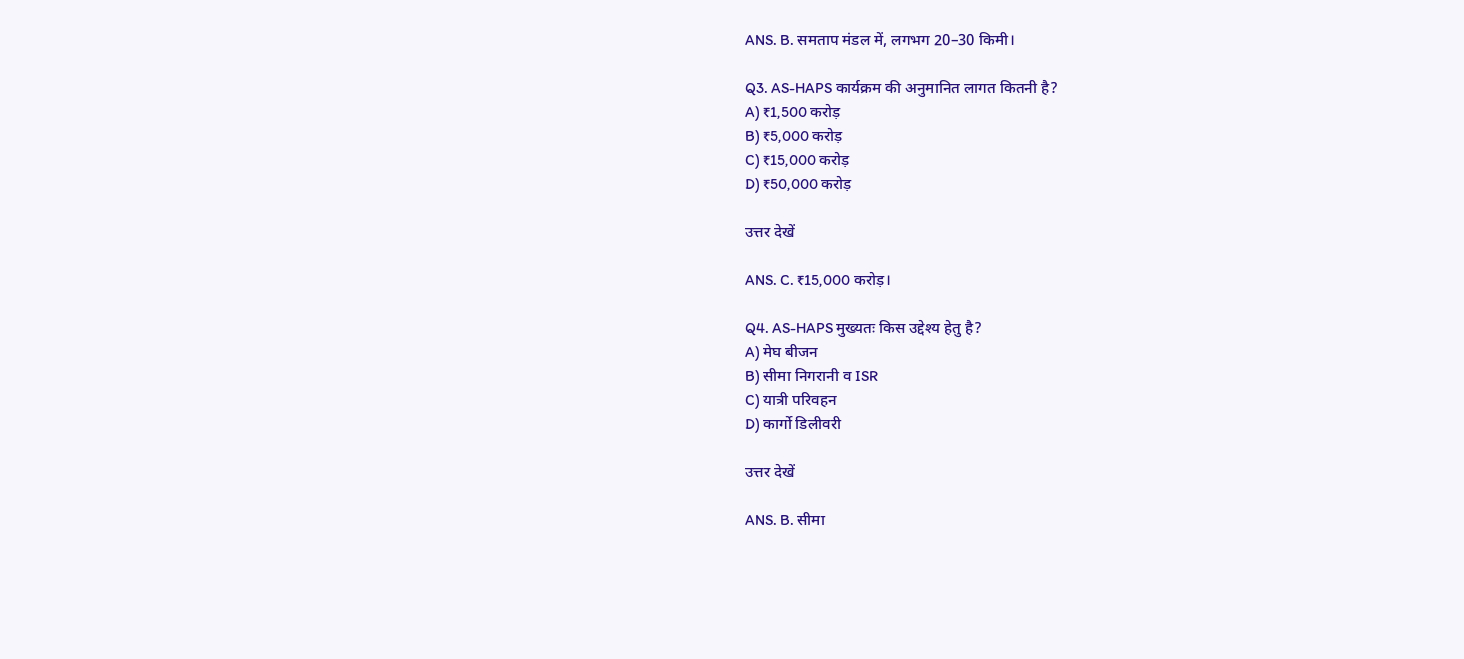ANS. B. समताप मंडल में, लगभग 20–30 किमी।

Q3. AS-HAPS कार्यक्रम की अनुमानित लागत कितनी है?
A) ₹1,500 करोड़
B) ₹5,000 करोड़
C) ₹15,000 करोड़
D) ₹50,000 करोड़

उत्तर देखें

ANS. C. ₹15,000 करोड़।

Q4. AS-HAPS मुख्यतः किस उद्देश्य हेतु है?
A) मेघ बीजन
B) सीमा निगरानी व ISR
C) यात्री परिवहन
D) कार्गो डिलीवरी

उत्तर देखें

ANS. B. सीमा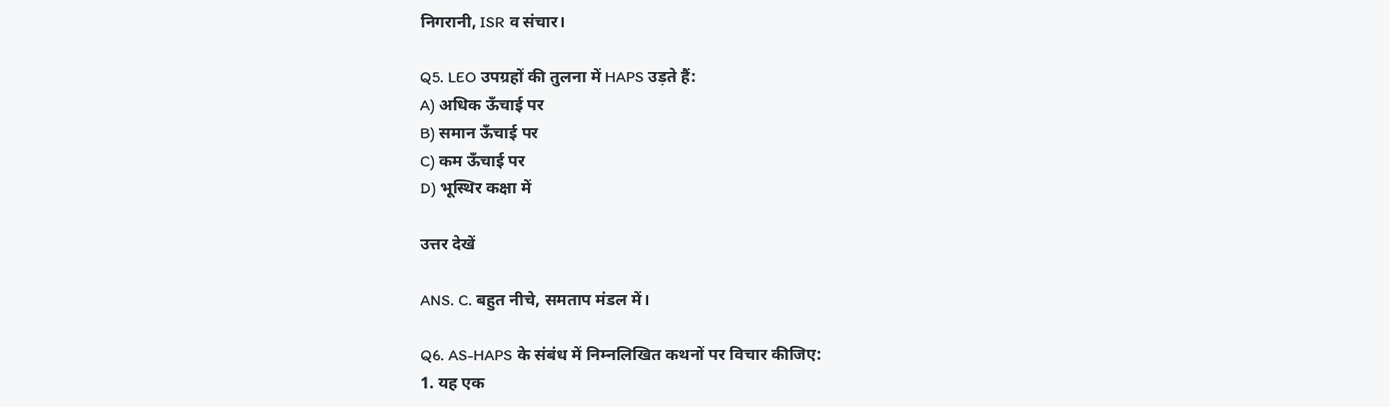निगरानी, ISR व संचार।

Q5. LEO उपग्रहों की तुलना में HAPS उड़ते हैं:
A) अधिक ऊँचाई पर
B) समान ऊँचाई पर
C) कम ऊँचाई पर
D) भूस्थिर कक्षा में

उत्तर देखें

ANS. C. बहुत नीचे, समताप मंडल में।

Q6. AS-HAPS के संबंध में निम्नलिखित कथनों पर विचार कीजिए:
1. यह एक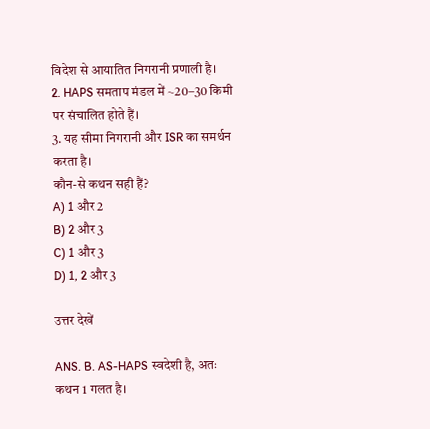विदेश से आयातित निगरानी प्रणाली है।
2. HAPS समताप मंडल में ~20–30 किमी पर संचालित होते हैं।
3. यह सीमा निगरानी और ISR का समर्थन करता है।
कौन-से कथन सही हैं?
A) 1 और 2
B) 2 और 3
C) 1 और 3
D) 1, 2 और 3

उत्तर देखें

ANS. B. AS-HAPS स्वदेशी है, अतः कथन 1 गलत है।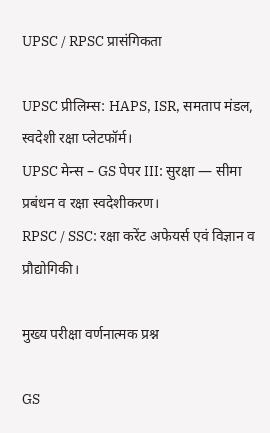UPSC / RPSC प्रासंगिकता

UPSC प्रीलिम्स: HAPS, ISR, समताप मंडल, स्वदेशी रक्षा प्लेटफॉर्म।
UPSC मेन्स – GS पेपर III: सुरक्षा — सीमा प्रबंधन व रक्षा स्वदेशीकरण।
RPSC / SSC: रक्षा करेंट अफेयर्स एवं विज्ञान व प्रौद्योगिकी।

मुख्य परीक्षा वर्णनात्मक प्रश्न

GS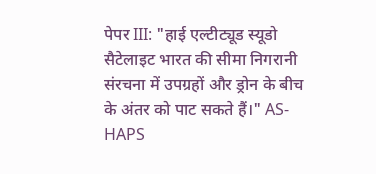पेपर III: "हाई एल्टीट्यूड स्यूडो सैटेलाइट भारत की सीमा निगरानी संरचना में उपग्रहों और ड्रोन के बीच के अंतर को पाट सकते हैं।" AS-HAPS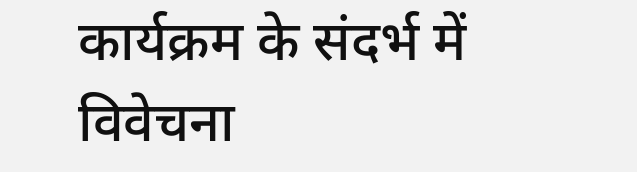कार्यक्रम के संदर्भ में विवेचना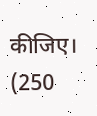कीजिए। (250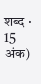शब्द · 15 अंक)